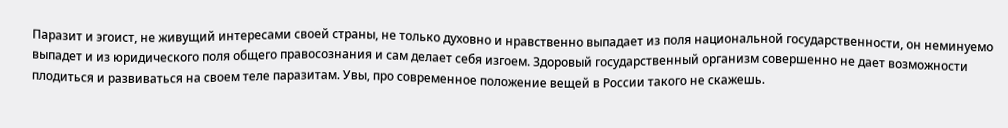Паразит и эгоист, не живущий интересами своей страны, не только духовно и нравственно выпадает из поля национальной государственности, он неминуемо выпадет и из юридического поля общего правосознания и сам делает себя изгоем. Здоровый государственный организм совершенно не дает возможности плодиться и развиваться на своем теле паразитам. Увы, про современное положение вещей в России такого не скажешь.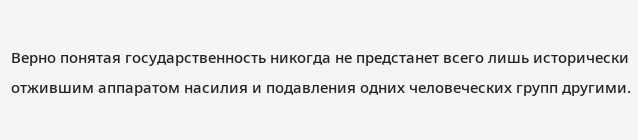Верно понятая государственность никогда не предстанет всего лишь исторически отжившим аппаратом насилия и подавления одних человеческих групп другими.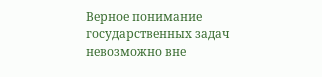Верное понимание государственных задач невозможно вне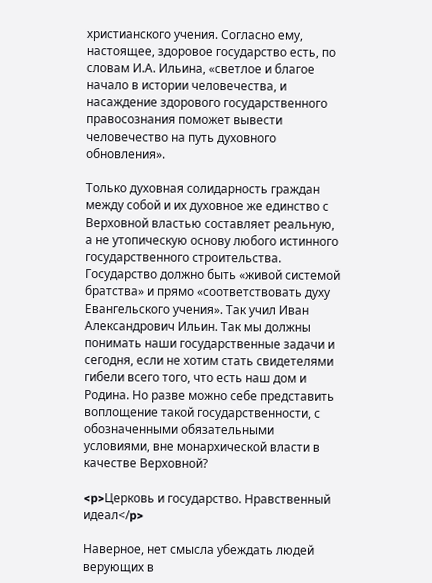христианского учения. Согласно ему, настоящее, здоровое государство есть, по словам И.А. Ильина, «светлое и благое начало в истории человечества, и насаждение здорового государственного правосознания поможет вывести человечество на путь духовного обновления».

Только духовная солидарность граждан между собой и их духовное же единство с Верховной властью составляет реальную, а не утопическую основу любого истинного государственного строительства. Государство должно быть «живой системой братства» и прямо «соответствовать духу Евангельского учения». Так учил Иван Александрович Ильин. Так мы должны понимать наши государственные задачи и сегодня, если не хотим стать свидетелями гибели всего того, что есть наш дом и Родина. Но разве можно себе представить воплощение такой государственности, с обозначенными обязательными условиями, вне монархической власти в качестве Верховной?

<p>Церковь и государство. Нравственный идеал</p>

Наверное, нет смысла убеждать людей верующих в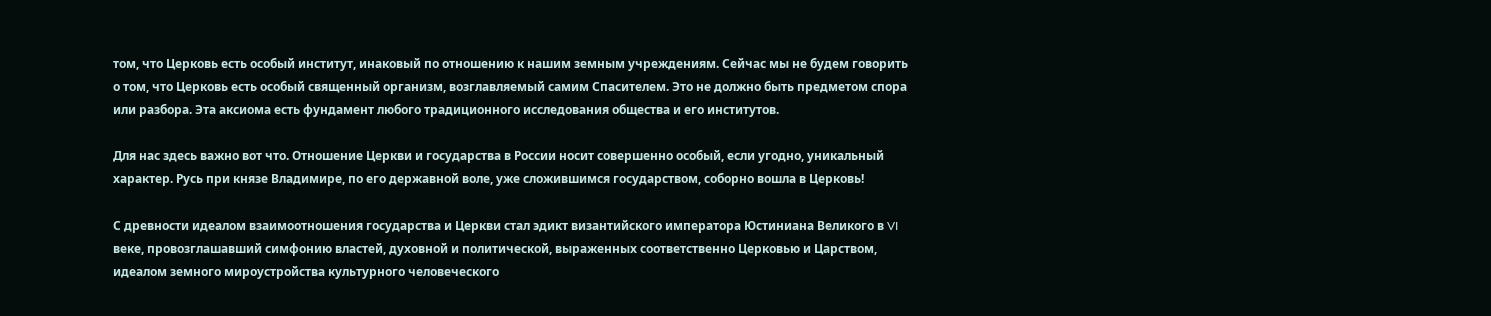том, что Церковь есть особый институт, инаковый по отношению к нашим земным учреждениям. Сейчас мы не будем говорить о том, что Церковь есть особый священный организм, возглавляемый самим Спасителем. Это не должно быть предметом спора или разбора. Эта аксиома есть фундамент любого традиционного исследования общества и его институтов.

Для нас здесь важно вот что. Отношение Церкви и государства в России носит совершенно особый, если угодно, уникальный характер. Русь при князе Владимире, по его державной воле, уже сложившимся государством, соборно вошла в Церковь!

С древности идеалом взаимоотношения государства и Церкви стал эдикт византийского императора Юстиниана Великого в VI веке, провозглашавший симфонию властей, духовной и политической, выраженных соответственно Церковью и Царством, идеалом земного мироустройства культурного человеческого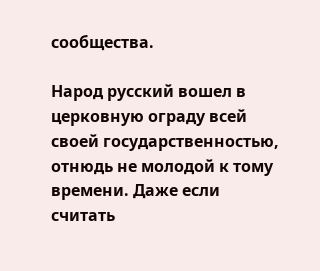сообщества.

Народ русский вошел в церковную ограду всей своей государственностью, отнюдь не молодой к тому времени. Даже если считать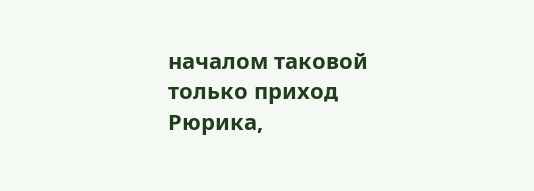началом таковой только приход Рюрика,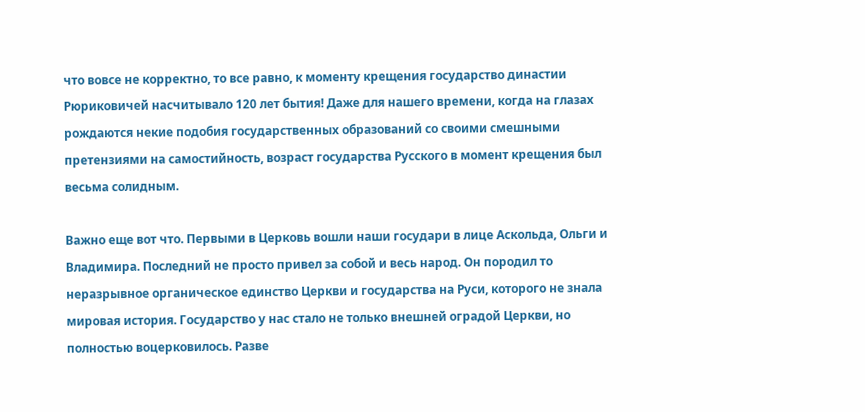что вовсе не корректно, то все равно, к моменту крещения государство династии Рюриковичей насчитывало 120 лет бытия! Даже для нашего времени, когда на глазах рождаются некие подобия государственных образований со своими смешными претензиями на самостийность, возраст государства Русского в момент крещения был весьма солидным.

Важно еще вот что. Первыми в Церковь вошли наши государи в лице Аскольда, Ольги и Владимира. Последний не просто привел за собой и весь народ. Он породил то неразрывное органическое единство Церкви и государства на Руси, которого не знала мировая история. Государство у нас стало не только внешней оградой Церкви, но полностью воцерковилось. Разве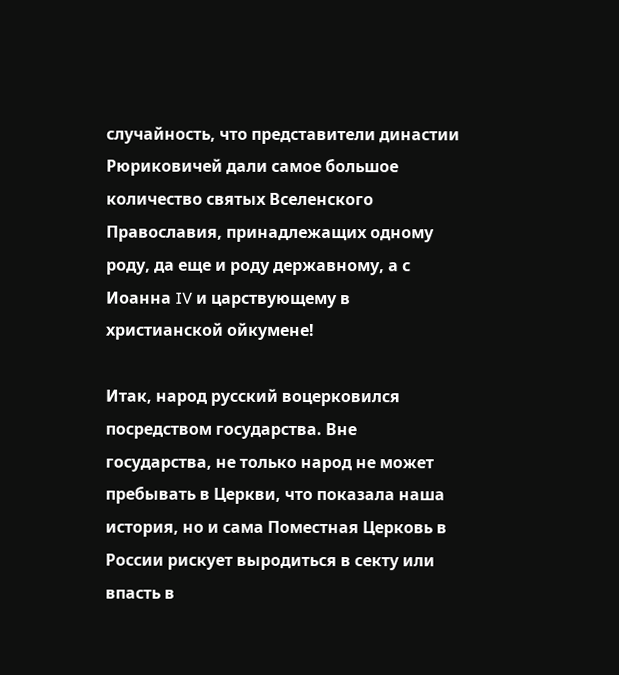случайность, что представители династии Рюриковичей дали самое большое количество святых Вселенского Православия, принадлежащих одному роду, да еще и роду державному, а с Иоанна IV и царствующему в христианской ойкумене!

Итак, народ русский воцерковился посредством государства. Вне государства, не только народ не может пребывать в Церкви, что показала наша история, но и сама Поместная Церковь в России рискует выродиться в секту или впасть в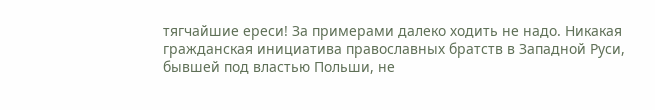тягчайшие ереси! За примерами далеко ходить не надо. Никакая гражданская инициатива православных братств в Западной Руси, бывшей под властью Польши, не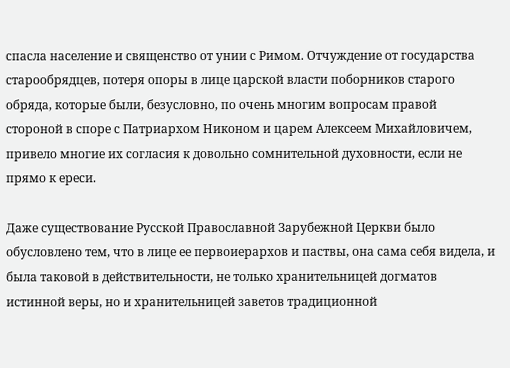спасла население и священство от унии с Римом. Отчуждение от государства старообрядцев, потеря опоры в лице царской власти поборников старого обряда, которые были, безусловно, по очень многим вопросам правой стороной в споре с Патриархом Никоном и царем Алексеем Михайловичем, привело многие их согласия к довольно сомнительной духовности, если не прямо к ереси.

Даже существование Русской Православной Зарубежной Церкви было обусловлено тем, что в лице ее первоиерархов и паствы, она сама себя видела, и была таковой в действительности, не только хранительницей догматов истинной веры, но и хранительницей заветов традиционной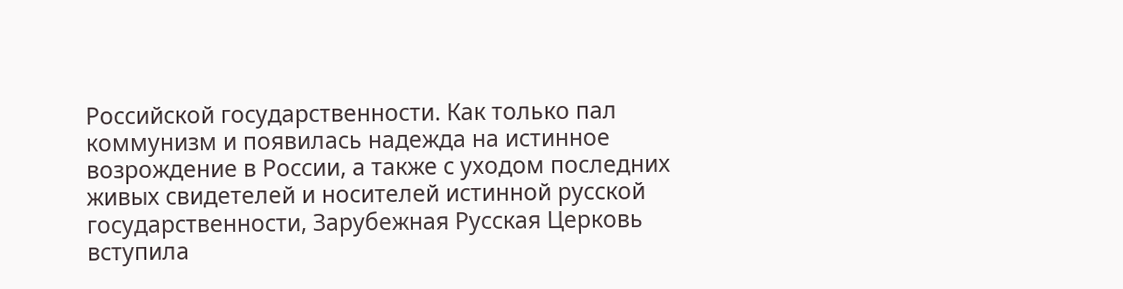Российской государственности. Как только пал коммунизм и появилась надежда на истинное возрождение в России, а также с уходом последних живых свидетелей и носителей истинной русской государственности, Зарубежная Русская Церковь вступила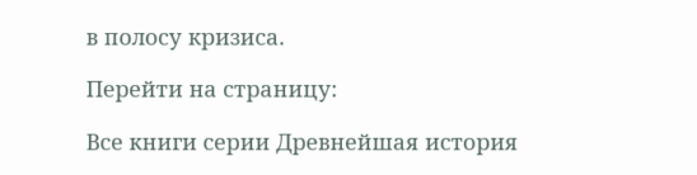в полосу кризиса.

Перейти на страницу:

Все книги серии Древнейшая история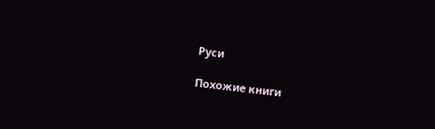Руси

Похожие книги